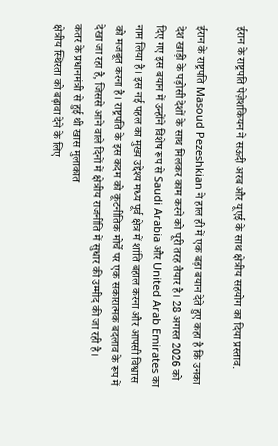ईरान के राष्ट्रपति पेज़ेशकियन ने सऊदी अरब और यूएई के साथ क्षेत्रीय सहयोग का दिया प्रस्ताव.

ईरान के राष्ट्रपति Masoud Pezeshkian ने हाल ही में एक बड़ा बयान देते हुए कहा है कि उनका देश खाड़ी के पड़ोसी देशों के साथ मिलकर काम करने को पूरी तरह तैयार है। 28 अगस्त 2026 को दिए गए इस बयान में उन्होंने विशेष रूप से Saudi Arabia और United Arab Emirates का नाम लिया है। इस नई पहल का मुख्य उद्देश्य मध्य पूर्व क्षेत्र में शांति बहाल करना और आपसी विश्वास को मजबूत करना है। राष्ट्रपति के इस कदम को कूटनीतिक मोर्चे पर एक सकारात्मक बदलाव के रूप में देखा जा रहा है, जिससे आने वाले दिनों में क्षेत्रीय राजनीति में सुधार की उम्मीद की जा रही है।
कतर के प्रधानमंत्री से हुई थी खास मुलाकात
क्षेत्रीय स्थिरता को बढ़ावा देने के लिए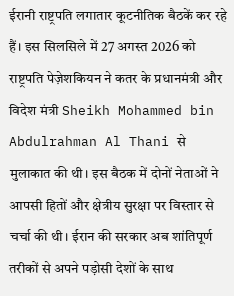ईरानी राष्ट्रपति लगातार कूटनीतिक बैठकें कर रहे हैं। इस सिलसिले में 27 अगस्त 2026 को राष्ट्रपति पेज़ेशकियन ने कतर के प्रधानमंत्री और विदेश मंत्री Sheikh Mohammed bin Abdulrahman Al Thani से मुलाकात की थी। इस बैठक में दोनों नेताओं ने आपसी हितों और क्षेत्रीय सुरक्षा पर विस्तार से चर्चा की थी। ईरान की सरकार अब शांतिपूर्ण तरीकों से अपने पड़ोसी देशों के साथ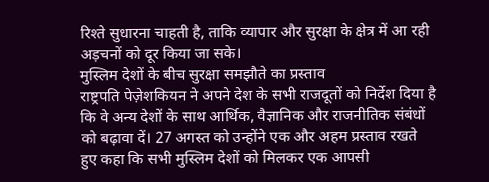रिश्ते सुधारना चाहती है, ताकि व्यापार और सुरक्षा के क्षेत्र में आ रही अड़चनों को दूर किया जा सके।
मुस्लिम देशों के बीच सुरक्षा समझौते का प्रस्ताव
राष्ट्रपति पेज़ेशकियन ने अपने देश के सभी राजदूतों को निर्देश दिया है कि वे अन्य देशों के साथ आर्थिक, वैज्ञानिक और राजनीतिक संबंधों को बढ़ावा दें। 27 अगस्त को उन्होंने एक और अहम प्रस्ताव रखते हुए कहा कि सभी मुस्लिम देशों को मिलकर एक आपसी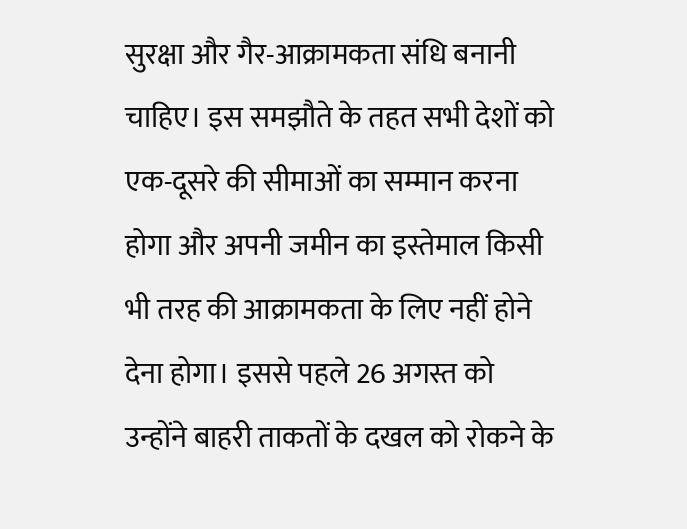सुरक्षा और गैर-आक्रामकता संधि बनानी चाहिए। इस समझौते के तहत सभी देशों को एक-दूसरे की सीमाओं का सम्मान करना होगा और अपनी जमीन का इस्तेमाल किसी भी तरह की आक्रामकता के लिए नहीं होने देना होगा। इससे पहले 26 अगस्त को उन्होंने बाहरी ताकतों के दखल को रोकने के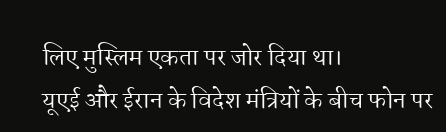लिए मुस्लिम एकता पर जोर दिया था।
यूएई और ईरान के विदेश मंत्रियों के बीच फोन पर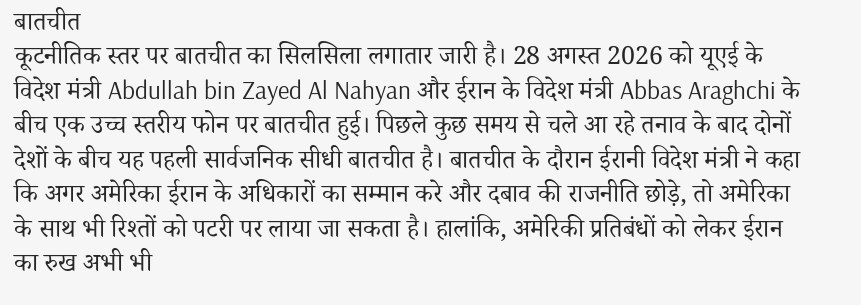बातचीत
कूटनीतिक स्तर पर बातचीत का सिलसिला लगातार जारी है। 28 अगस्त 2026 को यूएई के विदेश मंत्री Abdullah bin Zayed Al Nahyan और ईरान के विदेश मंत्री Abbas Araghchi के बीच एक उच्च स्तरीय फोन पर बातचीत हुई। पिछले कुछ समय से चले आ रहे तनाव के बाद दोनों देशों के बीच यह पहली सार्वजनिक सीधी बातचीत है। बातचीत के दौरान ईरानी विदेश मंत्री ने कहा कि अगर अमेरिका ईरान के अधिकारों का सम्मान करे और दबाव की राजनीति छोड़े, तो अमेरिका के साथ भी रिश्तों को पटरी पर लाया जा सकता है। हालांकि, अमेरिकी प्रतिबंधों को लेकर ईरान का रुख अभी भी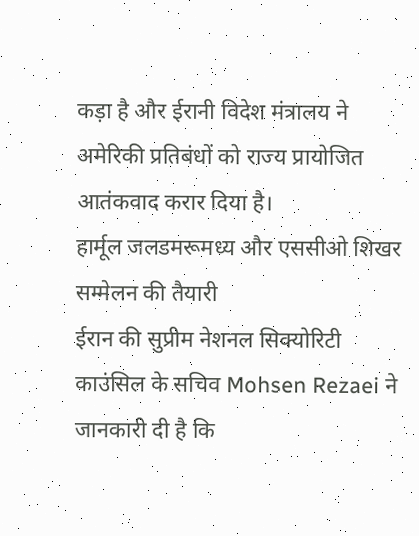कड़ा है और ईरानी विदेश मंत्रालय ने अमेरिकी प्रतिबंधों को राज्य प्रायोजित आतंकवाद करार दिया है।
हार्मूल जलडमरूमध्य और एससीओ शिखर सम्मेलन की तैयारी
ईरान की सुप्रीम नेशनल सिक्योरिटी काउंसिल के सचिव Mohsen Rezaei ने जानकारी दी है कि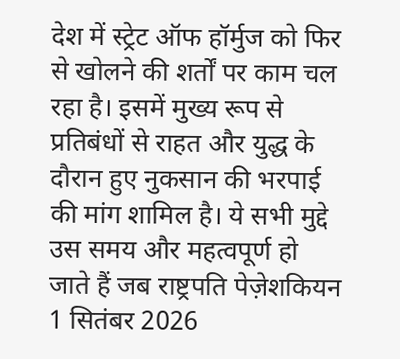देश में स्ट्रेट ऑफ हॉर्मुज को फिर से खोलने की शर्तों पर काम चल रहा है। इसमें मुख्य रूप से प्रतिबंधों से राहत और युद्ध के दौरान हुए नुकसान की भरपाई की मांग शामिल है। ये सभी मुद्दे उस समय और महत्वपूर्ण हो जाते हैं जब राष्ट्रपति पेज़ेशकियन 1 सितंबर 2026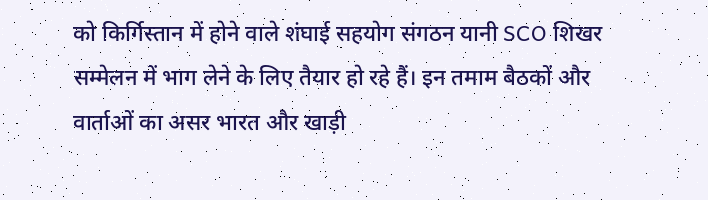को किर्गिस्तान में होने वाले शंघाई सहयोग संगठन यानी SCO शिखर सम्मेलन में भाग लेने के लिए तैयार हो रहे हैं। इन तमाम बैठकों और वार्ताओं का असर भारत और खाड़ी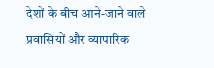देशों के बीच आने-जाने वाले प्रवासियों और व्यापारिक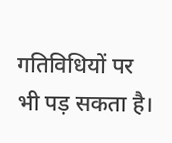गतिविधियों पर भी पड़ सकता है।